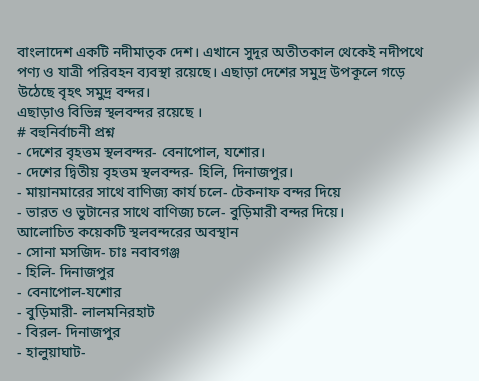বাংলাদেশ একটি নদীমাতৃক দেশ। এখানে সুদূর অতীতকাল থেকেই নদীপথে পণ্য ও যাত্রী পরিবহন ব্যবস্থা রয়েছে। এছাড়া দেশের সমুদ্র উপকূলে গড়ে উঠেছে বৃহৎ সমুদ্র বন্দর।
এছাড়াও বিভিন্ন স্থলবন্দর রয়েছে ।
# বহুনির্বাচনী প্রশ্ন
- দেশের বৃহত্তম স্থলবন্দর- বেনাপোল, যশোর।
- দেশের দ্বিতীয় বৃহত্তম স্থলবন্দর- হিলি, দিনাজপুর।
- মায়ানমারের সাথে বাণিজ্য কার্য চলে- টেকনাফ বন্দর দিয়ে
- ভারত ও ভুটানের সাথে বাণিজ্য চলে- বুড়িমারী বন্দর দিয়ে।
আলোচিত কয়েকটি স্থলবন্দরের অবস্থান
- সোনা মসজিদ- চাঃ নবাবগঞ্জ
- হিলি- দিনাজপুর
- বেনাপোল-যশোর
- বুড়িমারী- লালমনিরহাট
- বিরল- দিনাজপুর
- হালুয়াঘাট-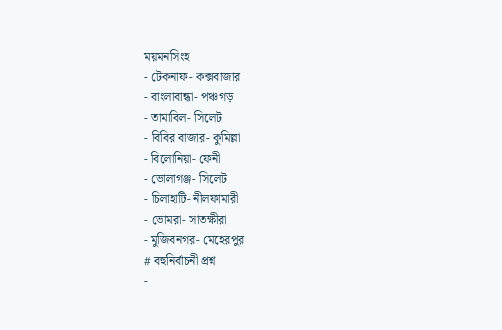ময়মনসিংহ
- টেকনাফ- কক্সবাজার
- বাংলাবান্ধা- পঞ্চগড়
- তামাবিল- সিলেট
- বিবির বাজার- কুমিল্লা
- বিলোনিয়া- ফেনী
- ভোলাগঞ্জ- সিলেট
- চিলাহাটি- নীলফামারী
- ভোমরা- সাতক্ষীরা
- মুজিবনগর- মেহেরপুর
# বহুনির্বাচনী প্রশ্ন
-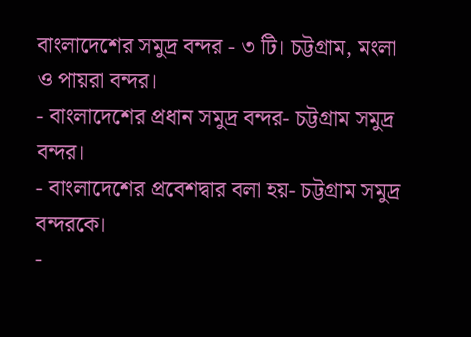বাংলাদেশের সমুদ্র বন্দর - ৩ টি। চট্টগ্রাম, মংলা ও পায়রা বন্দর।
- বাংলাদেশের প্রধান সমুদ্র বন্দর- চট্টগ্রাম সমুদ্র বন্দর।
- বাংলাদেশের প্রবেশদ্বার বলা হয়- চট্টগ্রাম সমুদ্র বন্দরকে।
-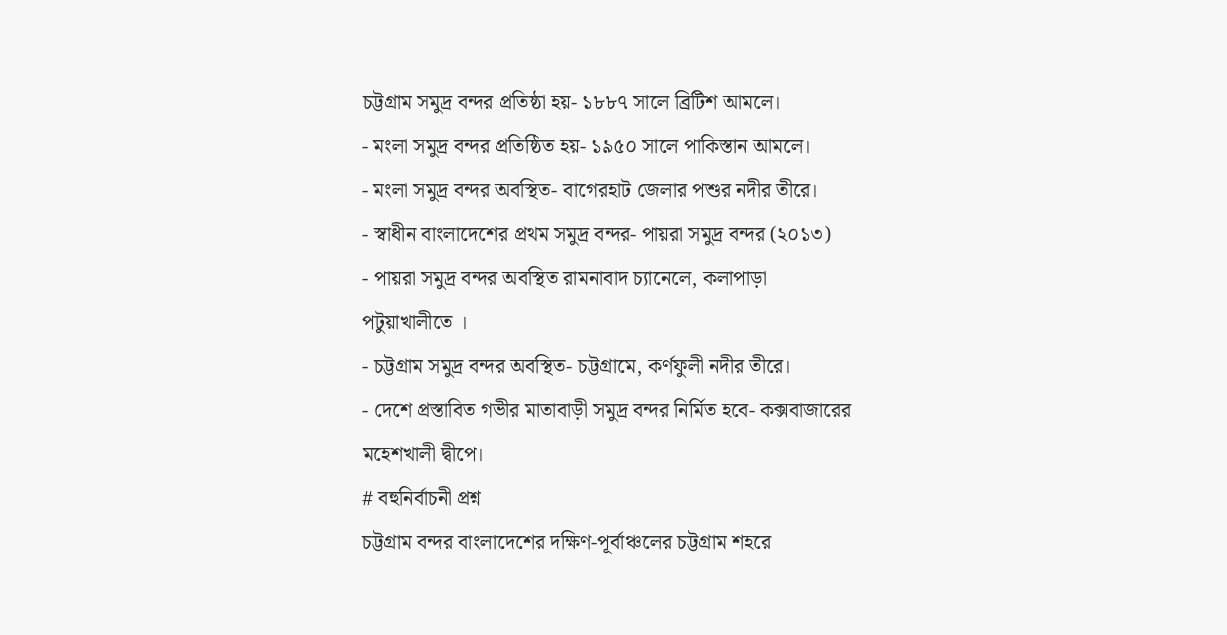চট্টগ্রাম সমুদ্র বন্দর প্রতিষ্ঠা হয়- ১৮৮৭ সালে ব্রিটিশ আমলে।
- মংলা সমুদ্র বন্দর প্রতিষ্ঠিত হয়- ১৯৫০ সালে পাকিস্তান আমলে।
- মংলা সমুদ্র বন্দর অবস্থিত- বাগেরহাট জেলার পশুর নদীর তীরে।
- স্বাধীন বাংলাদেশের প্রথম সমুদ্র বন্দর- পায়রা সমুদ্র বন্দর (২০১৩)
- পায়রা সমুদ্র বন্দর অবস্থিত রামনাবাদ চ্যানেলে, কলাপাড়া পটুয়াখালীতে ।
- চট্টগ্রাম সমুদ্র বন্দর অবস্থিত- চট্টগ্রামে, কর্ণফুলী নদীর তীরে।
- দেশে প্রস্তাবিত গভীর মাতাবাড়ী সমুদ্র বন্দর নির্মিত হবে- কক্সবাজারের মহেশখালী দ্বীপে।
# বহুনির্বাচনী প্রশ্ন
চট্টগ্রাম বন্দর বাংলাদেশের দক্ষিণ-পূর্বাঞ্চলের চট্টগ্রাম শহরে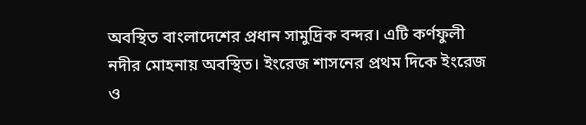অবস্থিত বাংলাদেশের প্রধান সামুদ্রিক বন্দর। এটি কর্ণফুলী নদীর মোহনায় অবস্থিত। ইংরেজ শাসনের প্রথম দিকে ইংরেজ ও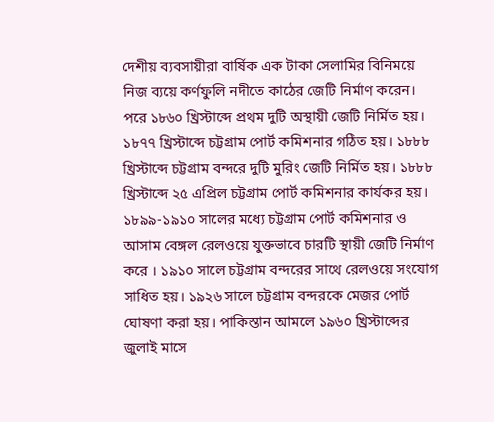দেশীয় ব্যবসায়ীরা বার্ষিক এক টাকা সেলামির বিনিময়ে নিজ ব্যয়ে কর্ণফুলি নদীতে কাঠের জেটি নির্মাণ করেন। পরে ১৮৬০ খ্রিস্টাব্দে প্রথম দুটি অস্থায়ী জেটি নির্মিত হয়। ১৮৭৭ খ্রিস্টাব্দে চট্টগ্রাম পোর্ট কমিশনার গঠিত হয়। ১৮৮৮ খ্রিস্টাব্দে চট্টগ্রাম বন্দরে দুটি মুরিং জেটি নির্মিত হয়। ১৮৮৮ খ্রিস্টাব্দে ২৫ এপ্রিল চট্টগ্রাম পোর্ট কমিশনার কার্যকর হয়। ১৮৯৯-১৯১০ সালের মধ্যে চট্টগ্রাম পোর্ট কমিশনার ও আসাম বেঙ্গল রেলওয়ে যুক্তভাবে চারটি স্থায়ী জেটি নির্মাণ করে । ১৯১০ সালে চট্টগ্রাম বন্দরের সাথে রেলওয়ে সংযোগ সাধিত হয়। ১৯২৬ সালে চট্টগ্রাম বন্দরকে মেজর পোর্ট ঘোষণা করা হয়। পাকিস্তান আমলে ১৯৬০ খ্রিস্টাব্দের জুলাই মাসে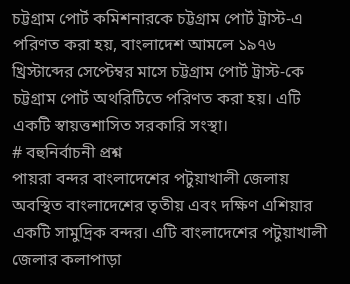চট্টগ্রাম পোর্ট কমিশনারকে চট্টগ্রাম পোর্ট ট্রাস্ট-এ পরিণত করা হয়, বাংলাদেশ আমলে ১৯৭৬ খ্রিস্টাব্দের সেপ্টেম্বর মাসে চট্টগ্রাম পোর্ট ট্রাস্ট-কে চট্টগ্রাম পোর্ট অথরিটিতে পরিণত করা হয়। এটি একটি স্বায়ত্তশাসিত সরকারি সংস্থা।
# বহুনির্বাচনী প্রশ্ন
পায়রা বন্দর বাংলাদেশের পটুয়াখালী জেলায় অবস্থিত বাংলাদেশের তৃতীয় এবং দক্ষিণ এশিয়ার একটি সামুদ্রিক বন্দর। এটি বাংলাদেশের পটুয়াখালী জেলার কলাপাড়া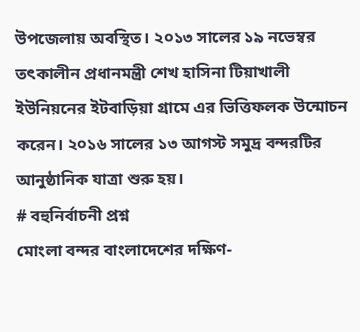উপজেলায় অবস্থিত। ২০১৩ সালের ১৯ নভেম্বর তৎকালীন প্রধানমন্ত্রী শেখ হাসিনা টিয়াখালী ইউনিয়নের ইটবাড়িয়া গ্রামে এর ভিত্তিফলক উন্মোচন করেন। ২০১৬ সালের ১৩ আগস্ট সমুদ্র বন্দরটির আনুষ্ঠানিক যাত্রা শুরু হয়।
# বহুনির্বাচনী প্রশ্ন
মোংলা বন্দর বাংলাদেশের দক্ষিণ-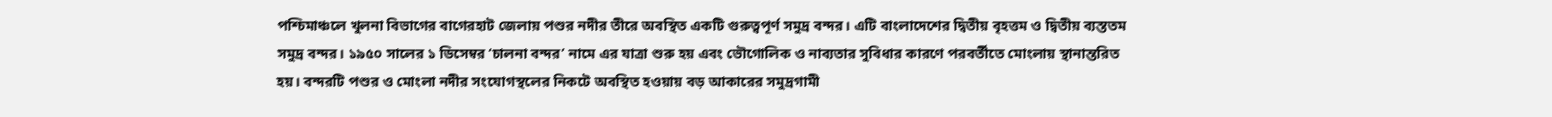পশ্চিমাঞ্চলে খুলনা বিভাগের বাগেরহাট জেলায় পশুর নদীর তীরে অবস্থিত একটি গুরুত্বপূর্ণ সমুদ্র বন্দর। এটি বাংলাদেশের দ্বিতীয় বৃহত্তম ও দ্বিতীয় ব্যস্ততম সমুদ্র বন্দর। ১৯৫০ সালের ১ ডিসেম্বর ‘চালনা বন্দর’ নামে এর যাত্রা শুরু হয় এবং ভৌগোলিক ও নাব্যতার সুবিধার কারণে পরবর্তীতে মোংলায় স্থানান্তরিত হয়। বন্দরটি পশুর ও মোংলা নদীর সংযোগস্থলের নিকটে অবস্থিত হওয়ায় বড় আকারের সমুদ্রগামী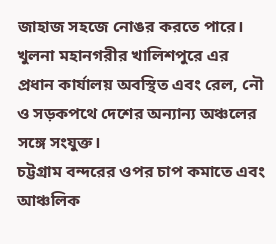জাহাজ সহজে নোঙর করতে পারে। খুলনা মহানগরীর খালিশপুরে এর প্রধান কার্যালয় অবস্থিত এবং রেল, নৌ ও সড়কপথে দেশের অন্যান্য অঞ্চলের সঙ্গে সংযুক্ত।
চট্টগ্রাম বন্দরের ওপর চাপ কমাতে এবং আঞ্চলিক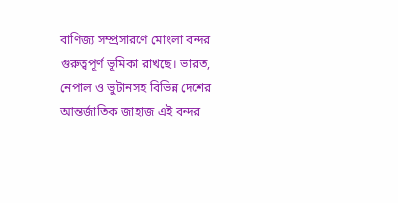বাণিজ্য সম্প্রসারণে মোংলা বন্দর গুরুত্বপূর্ণ ভূমিকা রাখছে। ভারত, নেপাল ও ভুটানসহ বিভিন্ন দেশের আন্তর্জাতিক জাহাজ এই বন্দর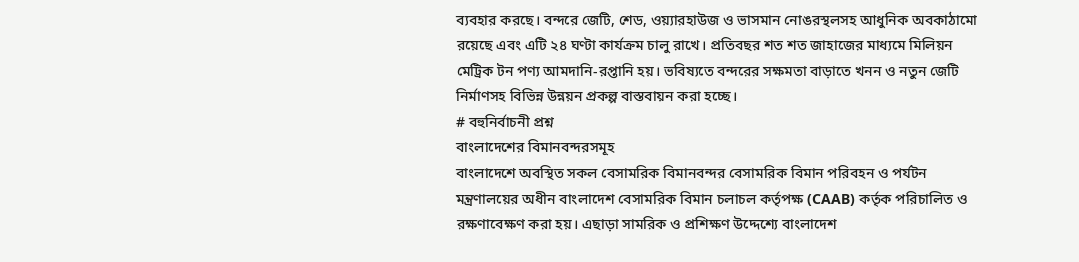ব্যবহার করছে। বন্দরে জেটি, শেড, ওয়্যারহাউজ ও ভাসমান নোঙরস্থলসহ আধুনিক অবকাঠামো রয়েছে এবং এটি ২৪ ঘণ্টা কার্যক্রম চালু রাখে। প্রতিবছর শত শত জাহাজের মাধ্যমে মিলিয়ন মেট্রিক টন পণ্য আমদানি-রপ্তানি হয়। ভবিষ্যতে বন্দরের সক্ষমতা বাড়াতে খনন ও নতুন জেটি নির্মাণসহ বিভিন্ন উন্নয়ন প্রকল্প বাস্তবায়ন করা হচ্ছে।
# বহুনির্বাচনী প্রশ্ন
বাংলাদেশের বিমানবন্দরসমূহ
বাংলাদেশে অবস্থিত সকল বেসামরিক বিমানবন্দর বেসামরিক বিমান পরিবহন ও পর্যটন মন্ত্রণালয়ের অধীন বাংলাদেশ বেসামরিক বিমান চলাচল কর্তৃপক্ষ (CAAB) কর্তৃক পরিচালিত ও রক্ষণাবেক্ষণ করা হয়। এছাড়া সামরিক ও প্রশিক্ষণ উদ্দেশ্যে বাংলাদেশ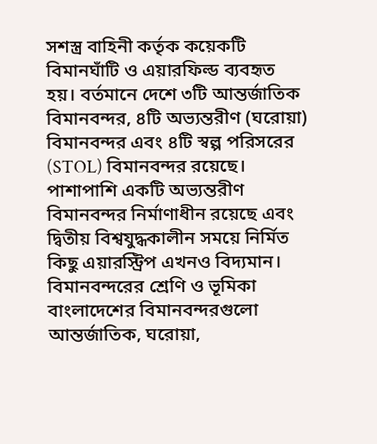সশস্ত্র বাহিনী কর্তৃক কয়েকটি বিমানঘাঁটি ও এয়ারফিল্ড ব্যবহৃত হয়। বর্তমানে দেশে ৩টি আন্তর্জাতিক বিমানবন্দর, ৪টি অভ্যন্তরীণ (ঘরোয়া) বিমানবন্দর এবং ৪টি স্বল্প পরিসরের (STOL) বিমানবন্দর রয়েছে। পাশাপাশি একটি অভ্যন্তরীণ বিমানবন্দর নির্মাণাধীন রয়েছে এবং দ্বিতীয় বিশ্বযুদ্ধকালীন সময়ে নির্মিত কিছু এয়ারস্ট্রিপ এখনও বিদ্যমান।
বিমানবন্দরের শ্রেণি ও ভূমিকা
বাংলাদেশের বিমানবন্দরগুলো আন্তর্জাতিক, ঘরোয়া,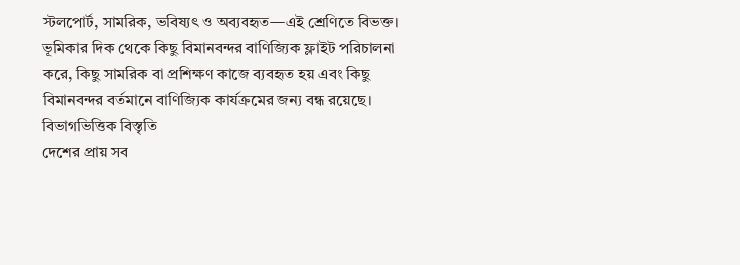স্টলপোর্ট, সামরিক, ভবিষ্যৎ ও অব্যবহৃত—এই শ্রেণিতে বিভক্ত। ভূমিকার দিক থেকে কিছু বিমানবন্দর বাণিজ্যিক ফ্লাইট পরিচালনা করে, কিছু সামরিক বা প্রশিক্ষণ কাজে ব্যবহৃত হয় এবং কিছু বিমানবন্দর বর্তমানে বাণিজ্যিক কার্যক্রমের জন্য বন্ধ রয়েছে।
বিভাগভিত্তিক বিস্তৃতি
দেশের প্রায় সব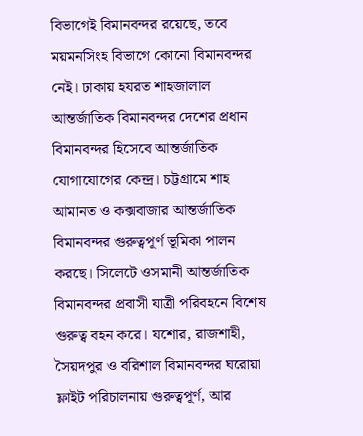বিভাগেই বিমানবন্দর রয়েছে, তবে ময়মনসিংহ বিভাগে কোনো বিমানবন্দর নেই। ঢাকায় হযরত শাহজালাল আন্তর্জাতিক বিমানবন্দর দেশের প্রধান বিমানবন্দর হিসেবে আন্তর্জাতিক যোগাযোগের কেন্দ্র। চট্টগ্রামে শাহ আমানত ও কক্সবাজার আন্তর্জাতিক বিমানবন্দর গুরুত্বপূর্ণ ভূমিকা পালন করছে। সিলেটে ওসমানী আন্তর্জাতিক বিমানবন্দর প্রবাসী যাত্রী পরিবহনে বিশেষ গুরুত্ব বহন করে। যশোর, রাজশাহী, সৈয়দপুর ও বরিশাল বিমানবন্দর ঘরোয়া ফ্লাইট পরিচালনায় গুরুত্বপূর্ণ, আর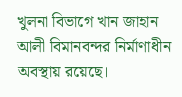খুলনা বিভাগে খান জাহান আলী বিমানবন্দর নির্মাণাধীন অবস্থায় রয়েছে।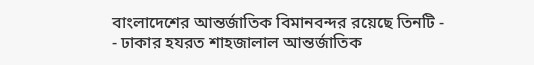বাংলাদেশের আন্তর্জাতিক বিমানবন্দর রয়েছে তিনটি -
- ঢাকার হযরত শাহজালাল আন্তর্জাতিক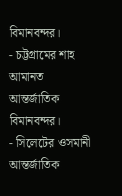বিমানবন্দর।
- চট্টগ্রামের শাহ আমানত আন্তর্জাতিক বিমানবন্দর।
- সিলেটের ওসমানী আন্তর্জাতিক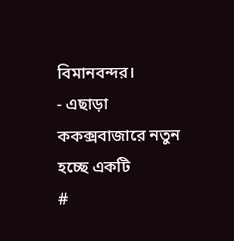বিমানবন্দর।
- এছাড়া ককক্সবাজারে নতুন হচ্ছে একটি
#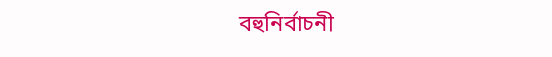বহুনির্বাচনী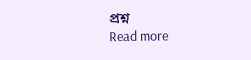প্রশ্ন
Read more